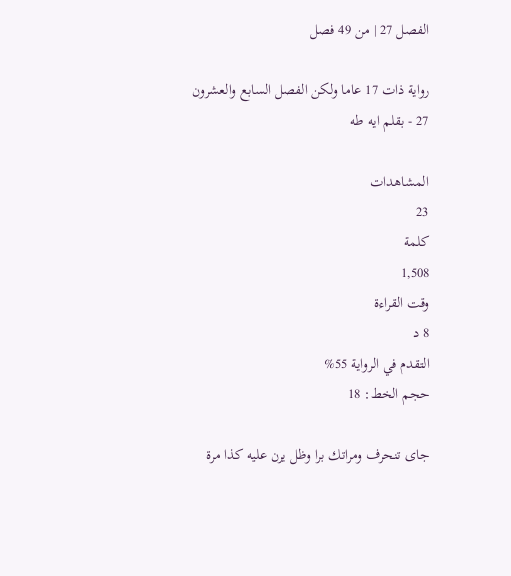الفصل 27 | من 49 فصل

رواية ذات 17 عاما ولكن الفصل السابع والعشرون 27 - بقلم ايه طه

المشاهدات
23
كلمة
1,508
وقت القراءة
8 د
التقدم في الرواية 55%
حجم الخط: 18

جاى تنحرف ومراتك برا وظل يرن عليه كذا مرة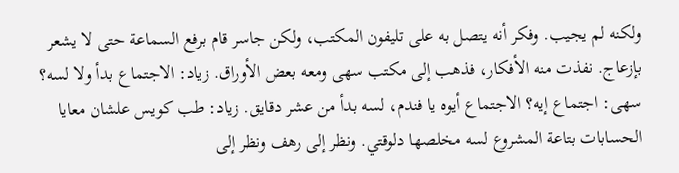ولكنه لم يجيب. وفكر أنه يتصل به على تليفون المكتب، ولكن جاسر قام برفع السماعة حتى لا يشعر بإزعاج. نفذت منه الأفكار، فذهب إلى مكتب سهى ومعه بعض الأوراق. زياد: الاجتماع بدأ ولا لسه؟ سهى: اجتماع إيه؟ الاجتماع أيوه يا فندم، لسه بدأ من عشر دقايق. زياد: طب كويس علشان معايا الحسابات بتاعة المشروع لسه مخلصها دلوقتي. ونظر إلى رهف ونظر إلى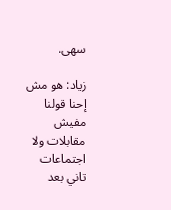سهى.

زياد: هو مش إحنا قولنا مفيش مقابلات ولا اجتماعات تاني بعد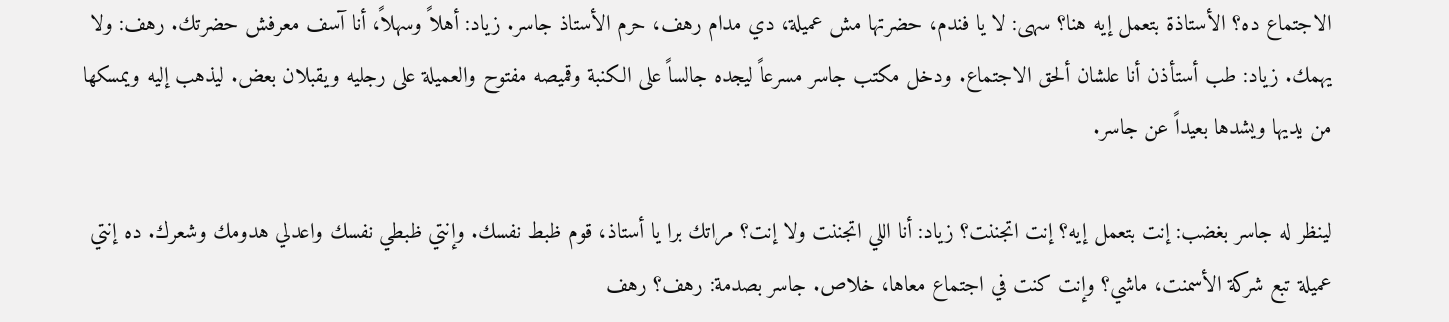الاجتماع ده؟ الأستاذة بتعمل إيه هنا؟ سهى: لا يا فندم، حضرتها مش عميلة، دي مدام رهف، حرم الأستاذ جاسر. زياد: أهلاً وسهلاً، أنا آسف معرفش حضرتك. رهف: ولا يهمك. زياد: طب أستأذن أنا علشان ألحق الاجتماع. ودخل مكتب جاسر مسرعاً ليجده جالساً على الكنبة وقميصه مفتوح والعميلة على رجليه ويقبلان بعض. ليذهب إليه ويمسكها من يديها ويشدها بعيداً عن جاسر.

لينظر له جاسر بغضب: إنت بتعمل إيه؟ إنت اتجننت؟ زياد: أنا اللي اتجننت ولا إنت؟ مراتك برا يا أستاذ، قوم ظبط نفسك. وإنتي ظبطي نفسك واعدلي هدومك وشعرك. ده إنتي عميلة تبع شركة الأسمنت، ماشي؟ وإنت كنت في اجتماع معاها، خلاص. جاسر بصدمة: رهف؟ رهف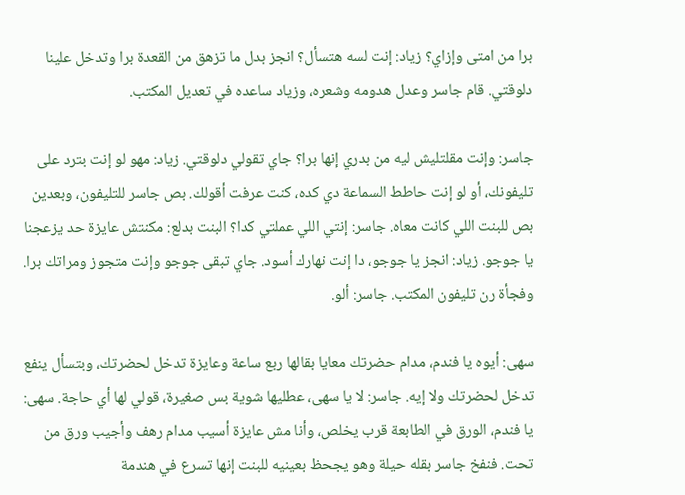برا من امتى وإزاي؟ زياد: إنت لسه هتسأل؟ انجز بدل ما تزهق من القعدة برا وتدخل علينا دلوقتي. قام جاسر وعدل هدومه وشعره، وزياد ساعده في تعديل المكتب.

جاسر: وإنت مقلتليش ليه من بدري إنها برا؟ جاي تقولي دلوقتي. زياد: مهو لو إنت بترد على تليفونك، أو لو إنت حاطط السماعة دي كده، كنت عرفت أقولك. بص جاسر للتليفون، وبعدين بص للبنت اللي كانت معاه. جاسر: إنتي اللي عملتي كدا؟ البنت بدلع: مكنتش عايزة حد يزعجنا يا جوجو. زياد: انجز يا جوجو، دا إنت نهارك أسود. جاي تبقى جوجو وإنت متجوز ومراتك برا. وفجأة رن تليفون المكتب. جاسر: ألو.

سهى: أيوه يا فندم، مدام حضرتك معايا بقالها ربع ساعة وعايزة تدخل لحضرتك، وبتسأل ينفع تدخل لحضرتك ولا إيه. جاسر: لا يا سهى، عطليها شوية بس صغيرة، قولي لها أي حاجة. سهى: يا فندم، الورق في الطابعة قرب يخلص، وأنا مش عايزة أسيب مدام رهف وأجيب ورق من تحت. فنفخ جاسر بقله حيلة وهو يجحظ بعينيه للبنت إنها تسرع في هندمة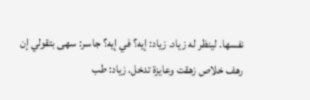نفسها. لينظر له زياد. زياد: إيه؟ في إيه؟ جاسر: سهى بتقولي إن رهف خلاص زهقت وعايزة تدخل. زياد: طب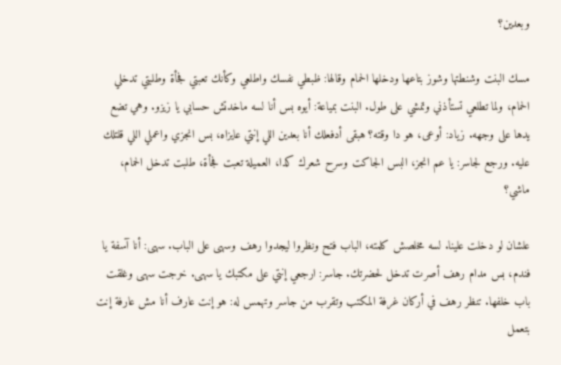وبعدين؟

مسك البنت وشنطتها وشوز بتاعها ودخلها الحمام وقالها: ظبطي نفسك واطلعي وكأنك تعبتي فجأة وطلبتي تدخلي الحمام، ولما تطلعي تستأذني وتمشي على طول. البنت بمياعة: أيوه بس أنا لسه ماخدتش حسابي يا زيزو. وهي تضع يدها على وجهه. زياد: أوعى، هو دا وقته؟ هبقى أدفعلك أنا بعدين اللي إنتي عايزاه، بس انجزي واعملي اللي قلتلك عليه. ورجع لجاسر: يا عم انجز، البس الجاكت وسرح شعرك كدا، العميلة تعبت فجأة، طلبت تدخل الحمام، ماشي؟

علشان لو دخلت علينا. لسه مخلصش كلمته، الباب فتح ونظروا ليجدوا رهف وسهى على الباب. سهى: أنا آسفة يا فندم، بس مدام رهف أصرت تدخل لحضرتك. جاسر: ارجعي إنتي على مكتبك يا سهى. خرجت سهى وغلقت باب خلفها. تنظر رهف في أركان غرفة المكتب وتقرب من جاسر وتهمس له: هو إنت عارف أنا مش عارفة إنت بتعمل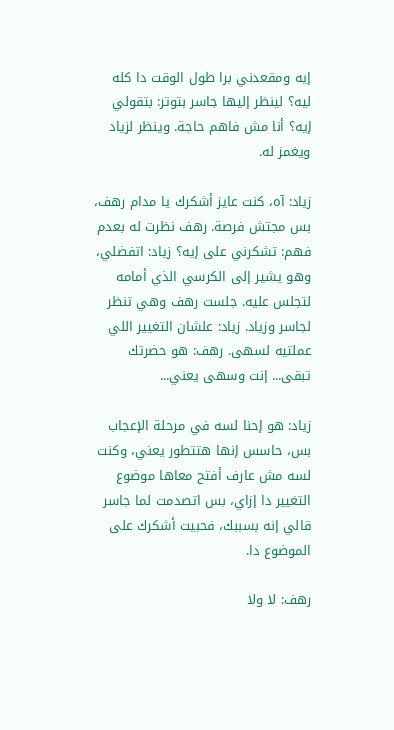إيه ومقعدني برا طول الوقت دا كله ليه؟ لينظر إليها جاسر بتوتر: بتقولي إيه؟ أنا مش فاهم حاجة. وينظر لزياد ويغمز له.

زياد: آه، كنت عايز أشكرك يا مدام رهف، بس مجتش فرصة. رهف نظرت له بعدم فهم: تشكرني على إيه؟ زياد: اتفضلي، وهو يشير إلى الكرسي الذي أمامه لتجلس عليه. جلست رهف وهي تنظر لجاسر وزياد. زياد: علشان التغيير اللي عملتيه لسهى. رهف: هو حضرتك تبقى... إنت وسهى يعني...

زياد: هو إحنا لسه في مرحلة الإعجاب بس، حاسس إنها هتتطور يعني، وكنت لسه مش عارف أفتح معاها موضوع التغيير دا إزاي، بس اتصدمت لما جاسر قالي إنه بسببك، فحبيت أشكرك على الموضوع دا.

رهف: لا ولا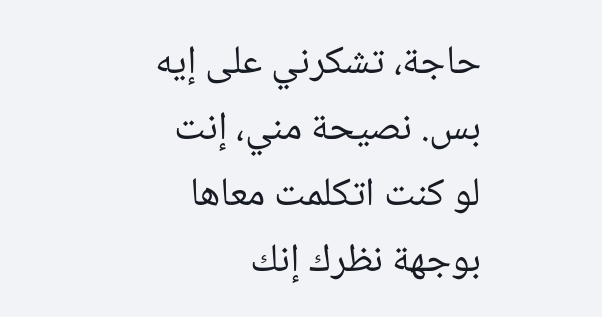حاجة، تشكرني على إيه بس. نصيحة مني، إنت لو كنت اتكلمت معاها بوجهة نظرك إنك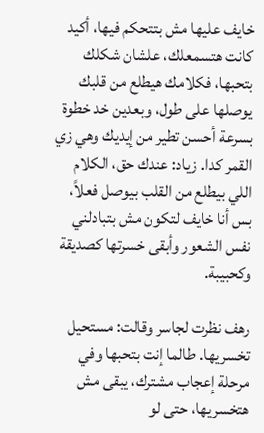خايف عليها مش بتتحكم فيها، أكيد كانت هتسمعلك، علشان شكلك بتحبها، فكلامك هيطلع من قلبك يوصلها على طول، وبعدين خد خطوة بسرعة أحسن تطير من إيديك وهي زي القمر كدا. زياد: عندك حق، الكلام اللي بيطلع من القلب بيوصل فعلاً، بس أنا خايف لتكون مش بتبادلني نفس الشعور وأبقى خسرتها كصديقة وكحبيبة.

رهف نظرت لجاسر وقالت: مستحيل تخسريها. طالما إنت بتحبها وفي مرحلة إعجاب مشترك، يبقى مش هتخسريها، حتى لو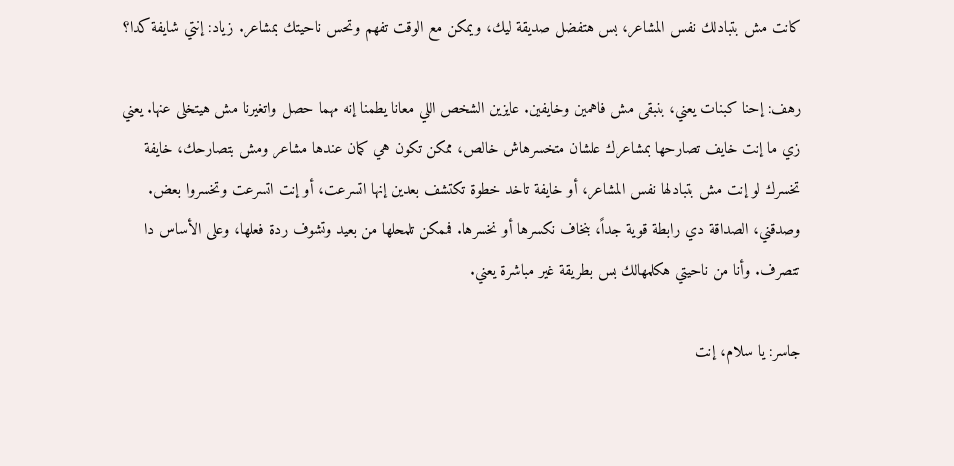كانت مش بتبادلك نفس المشاعر، بس هتفضل صديقة ليك، ويمكن مع الوقت تفهم وتحس ناحيتك بمشاعر. زياد: إنتي شايفة كدا؟

رهف: إحنا كبنات يعني، بنبقى مش فاهمين وخايفين. عايزين الشخص اللي معانا يطمنا إنه مهما حصل واتغيرنا مش هيتخلى عنها. يعني زي ما إنت خايف تصارحها بمشاعرك علشان متخسرهاش خالص، ممكن تكون هي كمان عندها مشاعر ومش بتصارحك، خايفة تخسرك لو إنت مش بتبادلها نفس المشاعر، أو خايفة تاخد خطوة تكتشف بعدين إنها اتسرعت، أو إنت اتسرعت وتخسروا بعض. وصدقني، الصداقة دي رابطة قوية جداً، بنخاف نكسرها أو نخسرها. فممكن تلمحلها من بعيد وتشوف ردة فعلها، وعلى الأساس دا تتصرف. وأنا من ناحيتي هكلمهالك بس بطريقة غير مباشرة يعني.

جاسر: يا سلام، إنت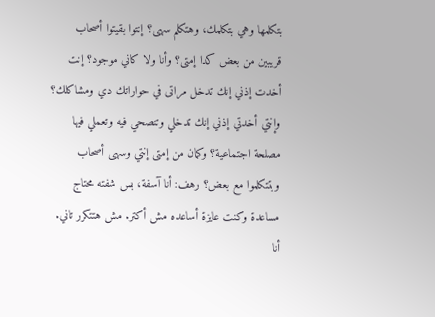بتكلمها وهي بتكلمك، وهتكلم سهى؟ إنتوا بقيتوا أصحاب قريبين من بعض كدا إمتى؟ وأنا ولا كاني موجود؟ إنت أخدت إذني إنك تدخل مراتى في حواراتك دي ومشاكلك؟ وإنتي أخدتي إذني إنك تدخلي وتنصحي فيه وتعملي فيها مصلحة اجتماعية؟ وكمان من إمتى إنتي وسهى أصحاب وبتتكلموا مع بعض؟ رهف: أنا آسفة، بس شفته محتاج مساعدة وكنت عايزة أساعده مش أكتر. مش هتتكرر تاني. أنا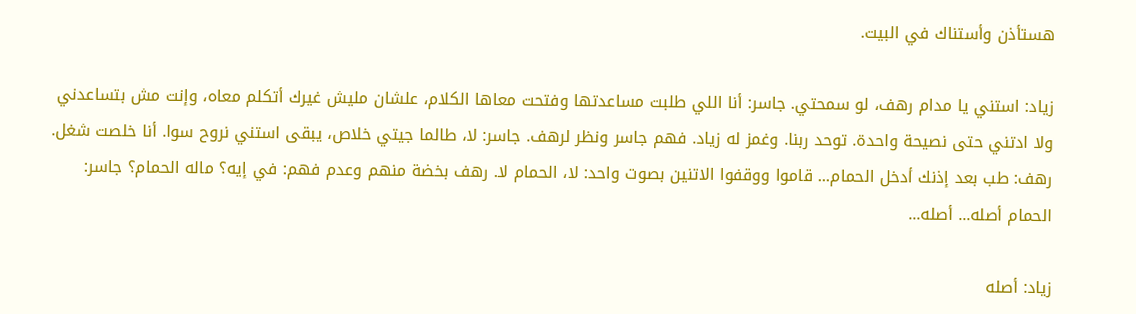هستأذن وأستناك في البيت.

زياد: استني يا مدام رهف، لو سمحتي. جاسر: أنا اللي طلبت مساعدتها وفتحت معاها الكلام، علشان مليش غيرك أتكلم معاه، وإنت مش بتساعدني ولا ادتني حتى نصيحة واحدة. توحد ربنا. وغمز له زياد. فهم جاسر ونظر لرهف. جاسر: لا، طالما جيتي خلاص، يبقى استني نروح سوا. أنا خلصت شغل. رهف: طب بعد إذنك أدخل الحمام... قاموا ووقفوا الاتنين بصوت واحد: لا، الحمام لا. رهف بخضة منهم وعدم فهم: في إيه؟ ماله الحمام؟ جاسر: الحمام أصله... أصله...

زياد: أصله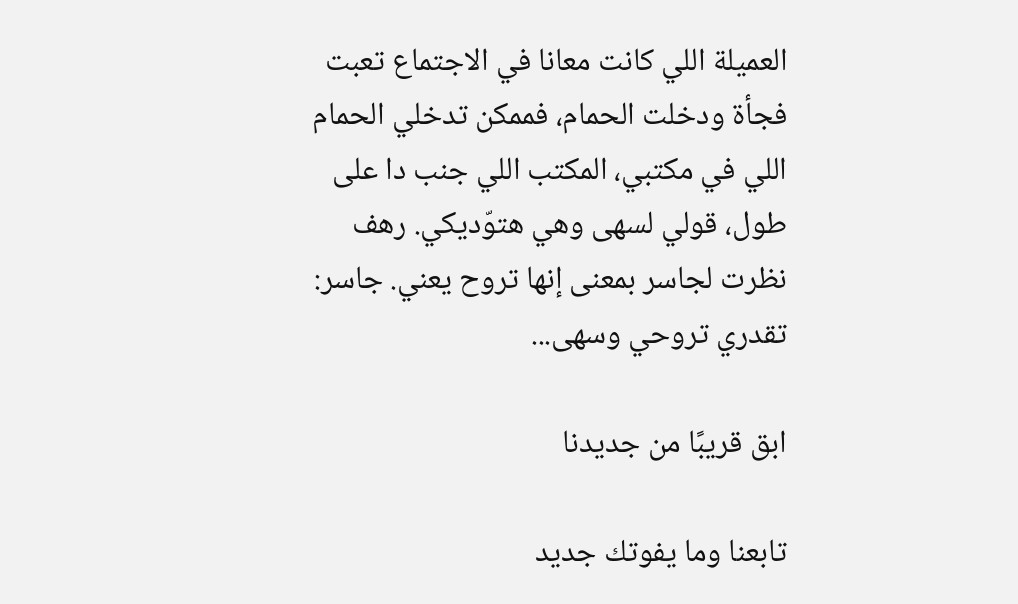العميلة اللي كانت معانا في الاجتماع تعبت فجأة ودخلت الحمام، فممكن تدخلي الحمام اللي في مكتبي، المكتب اللي جنب دا على طول، قولي لسهى وهي هتوّديكي. رهف نظرت لجاسر بمعنى إنها تروح يعني. جاسر: تقدري تروحي وسهى...

ابق قريبًا من جديدنا

تابعنا وما يفوتك جديد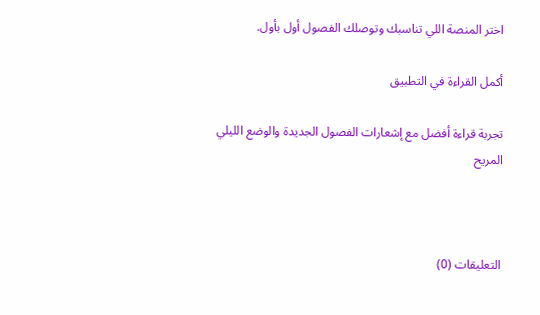اختر المنصة اللي تناسبك وتوصلك الفصول أول بأول.

أكمل القراءة في التطبيق

تجربة قراءة أفضل مع إشعارات الفصول الجديدة والوضع الليلي المريح



التعليقات (0)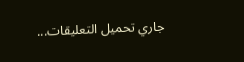جاري تحميل التعليقات...